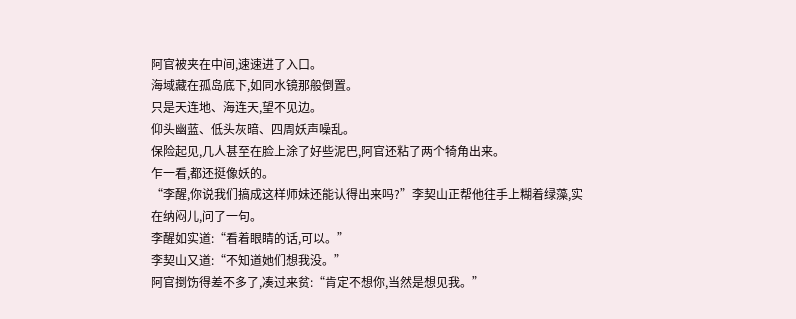阿官被夹在中间,速速进了入口。
海域藏在孤岛底下,如同水镜那般倒置。
只是天连地、海连天,望不见边。
仰头幽蓝、低头灰暗、四周妖声噪乱。
保险起见,几人甚至在脸上涂了好些泥巴,阿官还粘了两个犄角出来。
乍一看,都还挺像妖的。
“李醒,你说我们搞成这样师妹还能认得出来吗?”李契山正帮他往手上糊着绿藻,实在纳闷儿,问了一句。
李醒如实道:“看着眼睛的话,可以。”
李契山又道:“不知道她们想我没。”
阿官捯饬得差不多了,凑过来贫:“肯定不想你,当然是想见我。”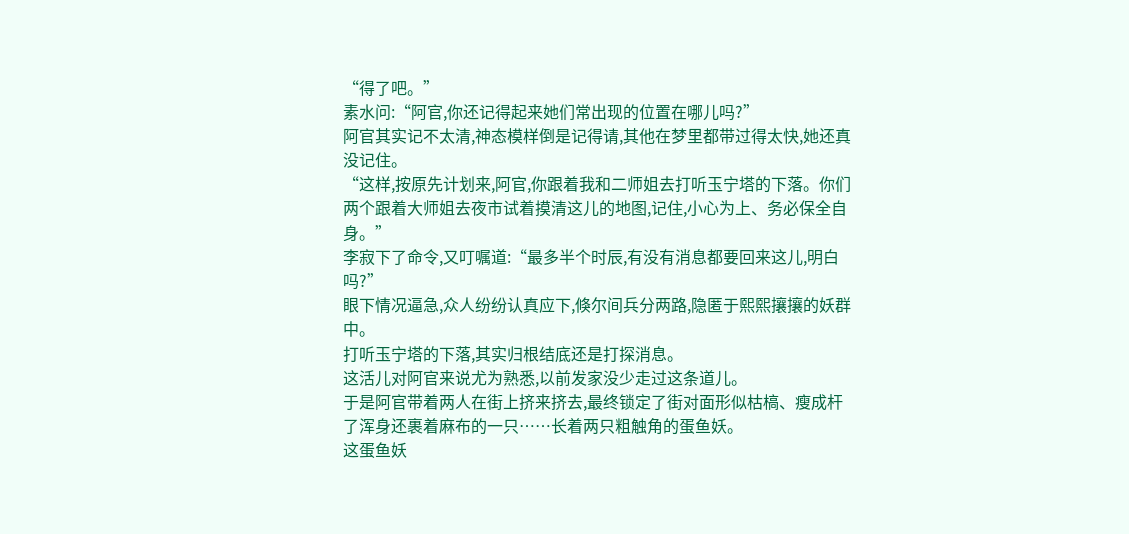“得了吧。”
素水问:“阿官,你还记得起来她们常出现的位置在哪儿吗?”
阿官其实记不太清,神态模样倒是记得请,其他在梦里都带过得太快,她还真没记住。
“这样,按原先计划来,阿官,你跟着我和二师姐去打听玉宁塔的下落。你们两个跟着大师姐去夜市试着摸清这儿的地图,记住,小心为上、务必保全自身。”
李寂下了命令,又叮嘱道:“最多半个时辰,有没有消息都要回来这儿,明白吗?”
眼下情况逼急,众人纷纷认真应下,倏尔间兵分两路,隐匿于熙熙攘攘的妖群中。
打听玉宁塔的下落,其实归根结底还是打探消息。
这活儿对阿官来说尤为熟悉,以前发家没少走过这条道儿。
于是阿官带着两人在街上挤来挤去,最终锁定了街对面形似枯槁、瘦成杆了浑身还裹着麻布的一只……长着两只粗触角的蛋鱼妖。
这蛋鱼妖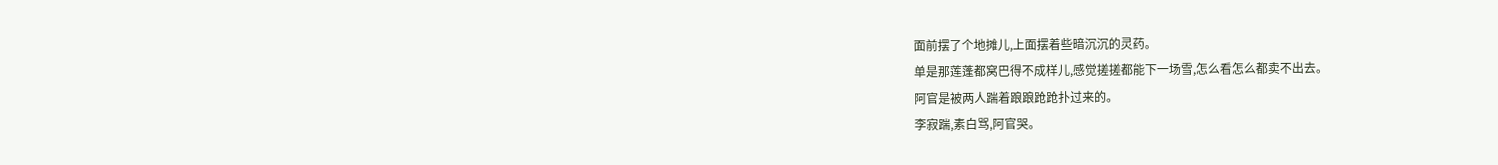面前摆了个地摊儿,上面摆着些暗沉沉的灵药。
单是那莲蓬都窝巴得不成样儿,感觉搓搓都能下一场雪,怎么看怎么都卖不出去。
阿官是被两人踹着踉踉跄跄扑过来的。
李寂踹,素白骂,阿官哭。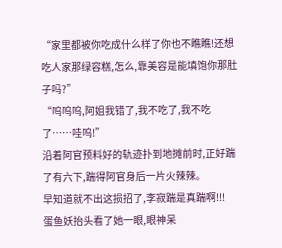“家里都被你吃成什么样了你也不瞧瞧!还想吃人家那绿容糕,怎么,靠美容是能填饱你那肚子吗?”
“呜呜呜,阿姐我错了,我不吃了,我不吃了……哇呜!”
沿着阿官预料好的轨迹扑到地摊前时,正好踹了有六下,踹得阿官身后一片火辣辣。
早知道就不出这损招了,李寂踹是真踹啊!!!
蛋鱼妖抬头看了她一眼,眼神呆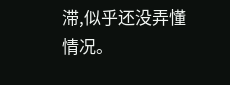滞,似乎还没弄懂情况。